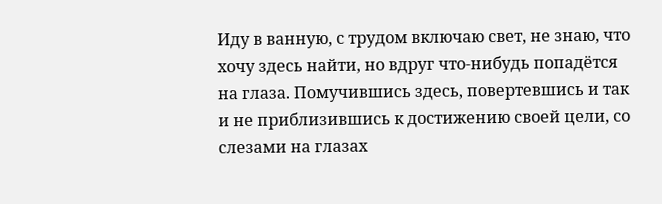Иду в ванную, с трудом включаю свет, не знаю, что хочу здесь найти, но вдруг что-нибудь попадётся на глаза. Помучившись здесь, повертевшись и так и не приблизившись к достижению своей цели, со слезами на глазах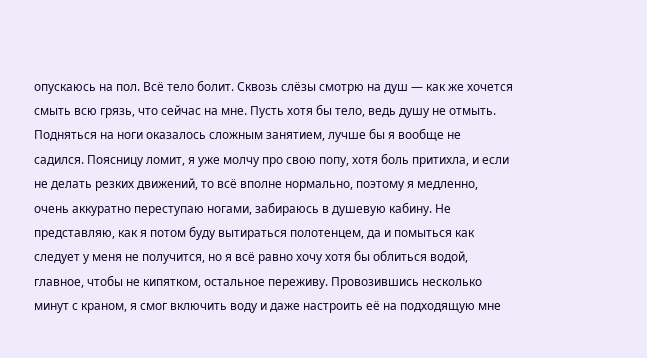опускаюсь на пол. Всё тело болит. Сквозь слёзы смотрю на душ — как же хочется смыть всю грязь, что сейчас на мне. Пусть хотя бы тело, ведь душу не отмыть. Подняться на ноги оказалось сложным занятием, лучше бы я вообще не садился. Поясницу ломит, я уже молчу про свою попу, хотя боль притихла, и если не делать резких движений, то всё вполне нормально, поэтому я медленно, очень аккуратно переступаю ногами, забираюсь в душевую кабину. Не представляю, как я потом буду вытираться полотенцем, да и помыться как следует у меня не получится, но я всё равно хочу хотя бы облиться водой, главное, чтобы не кипятком, остальное переживу. Провозившись несколько минут с краном, я смог включить воду и даже настроить её на подходящую мне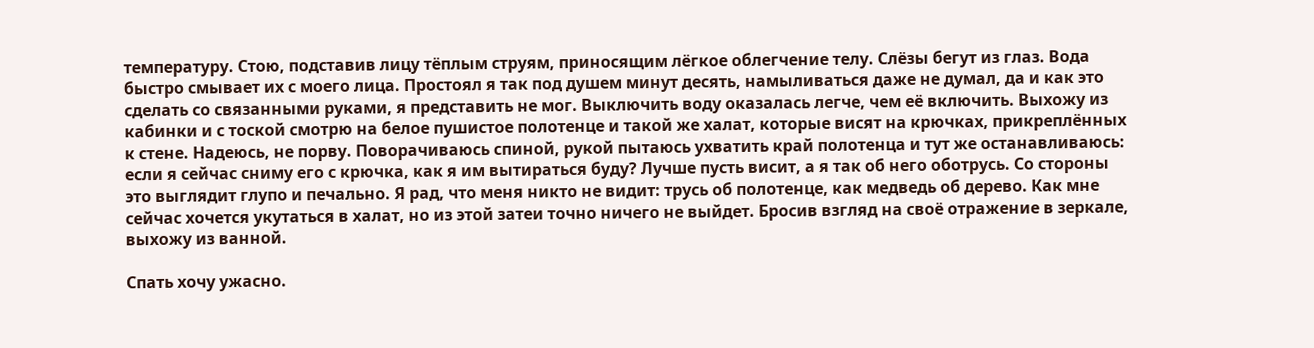температуру. Стою, подставив лицу тёплым струям, приносящим лёгкое облегчение телу. Слёзы бегут из глаз. Вода быстро смывает их с моего лица. Простоял я так под душем минут десять, намыливаться даже не думал, да и как это сделать со связанными руками, я представить не мог. Выключить воду оказалась легче, чем её включить. Выхожу из кабинки и с тоской смотрю на белое пушистое полотенце и такой же халат, которые висят на крючках, прикреплённых к стене. Надеюсь, не порву. Поворачиваюсь спиной, рукой пытаюсь ухватить край полотенца и тут же останавливаюсь: если я сейчас сниму его с крючка, как я им вытираться буду? Лучше пусть висит, а я так об него оботрусь. Со стороны это выглядит глупо и печально. Я рад, что меня никто не видит: трусь об полотенце, как медведь об дерево. Как мне сейчас хочется укутаться в халат, но из этой затеи точно ничего не выйдет. Бросив взгляд на своё отражение в зеркале, выхожу из ванной.

Спать хочу ужасно.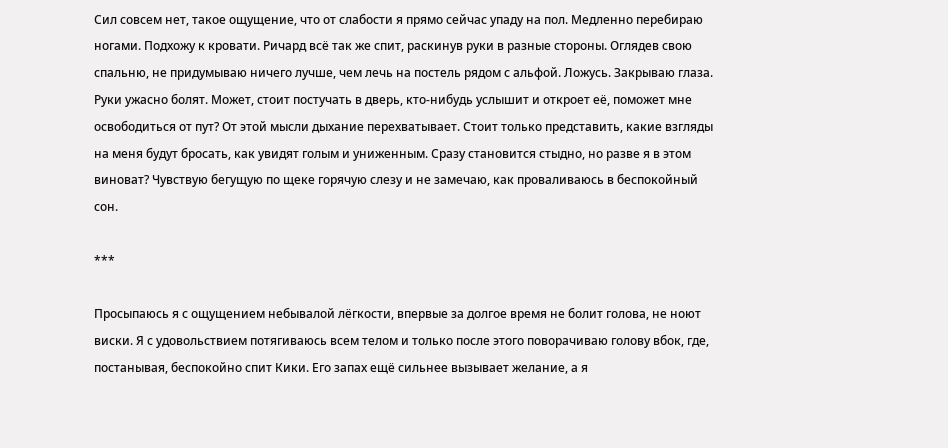Сил совсем нет, такое ощущение, что от слабости я прямо сейчас упаду на пол. Медленно перебираю ногами. Подхожу к кровати. Ричард всё так же спит, раскинув руки в разные стороны. Оглядев свою спальню, не придумываю ничего лучше, чем лечь на постель рядом с альфой. Ложусь. Закрываю глаза. Руки ужасно болят. Может, стоит постучать в дверь, кто-нибудь услышит и откроет её, поможет мне освободиться от пут? От этой мысли дыхание перехватывает. Стоит только представить, какие взгляды на меня будут бросать, как увидят голым и униженным. Сразу становится стыдно, но разве я в этом виноват? Чувствую бегущую по щеке горячую слезу и не замечаю, как проваливаюсь в беспокойный сон.

***

Просыпаюсь я с ощущением небывалой лёгкости, впервые за долгое время не болит голова, не ноют виски. Я с удовольствием потягиваюсь всем телом и только после этого поворачиваю голову вбок, где, постанывая, беспокойно спит Кики. Его запах ещё сильнее вызывает желание, а я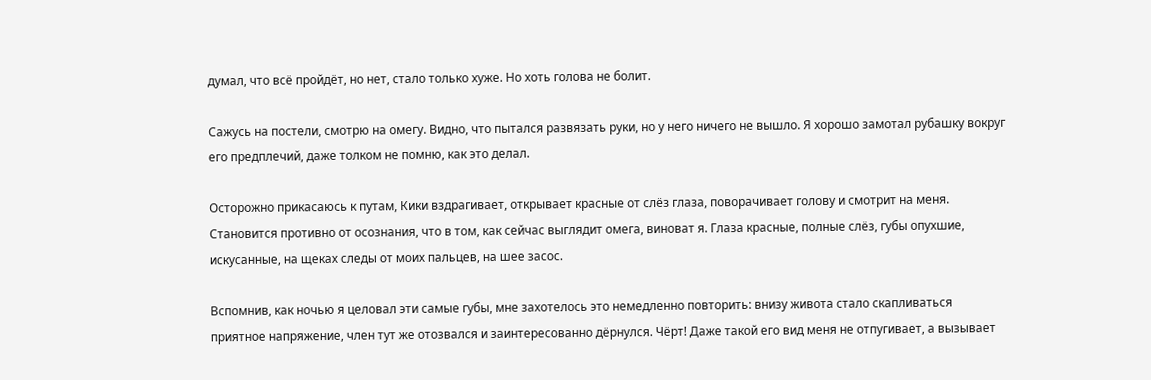думал, что всё пройдёт, но нет, стало только хуже. Но хоть голова не болит.

Сажусь на постели, смотрю на омегу. Видно, что пытался развязать руки, но у него ничего не вышло. Я хорошо замотал рубашку вокруг его предплечий, даже толком не помню, как это делал.

Осторожно прикасаюсь к путам, Кики вздрагивает, открывает красные от слёз глаза, поворачивает голову и смотрит на меня. Становится противно от осознания, что в том, как сейчас выглядит омега, виноват я. Глаза красные, полные слёз, губы опухшие, искусанные, на щеках следы от моих пальцев, на шее засос.

Вспомнив, как ночью я целовал эти самые губы, мне захотелось это немедленно повторить: внизу живота стало скапливаться приятное напряжение, член тут же отозвался и заинтересованно дёрнулся. Чёрт! Даже такой его вид меня не отпугивает, а вызывает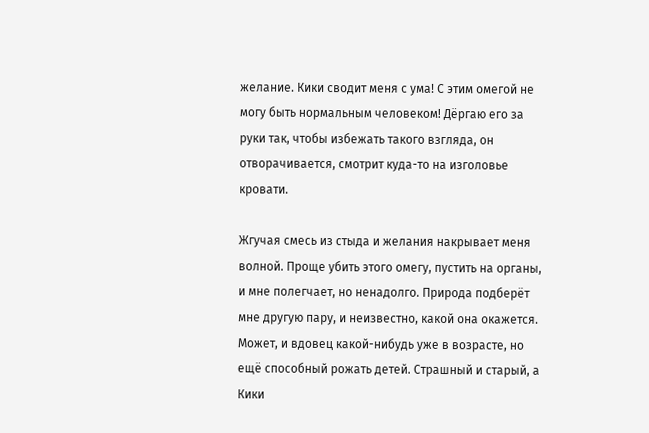желание. Кики сводит меня с ума! С этим омегой не могу быть нормальным человеком! Дёргаю его за руки так, чтобы избежать такого взгляда, он отворачивается, смотрит куда-то на изголовье кровати.

Жгучая смесь из стыда и желания накрывает меня волной. Проще убить этого омегу, пустить на органы, и мне полегчает, но ненадолго. Природа подберёт мне другую пару, и неизвестно, какой она окажется. Может, и вдовец какой-нибудь уже в возрасте, но ещё способный рожать детей. Страшный и старый, а Кики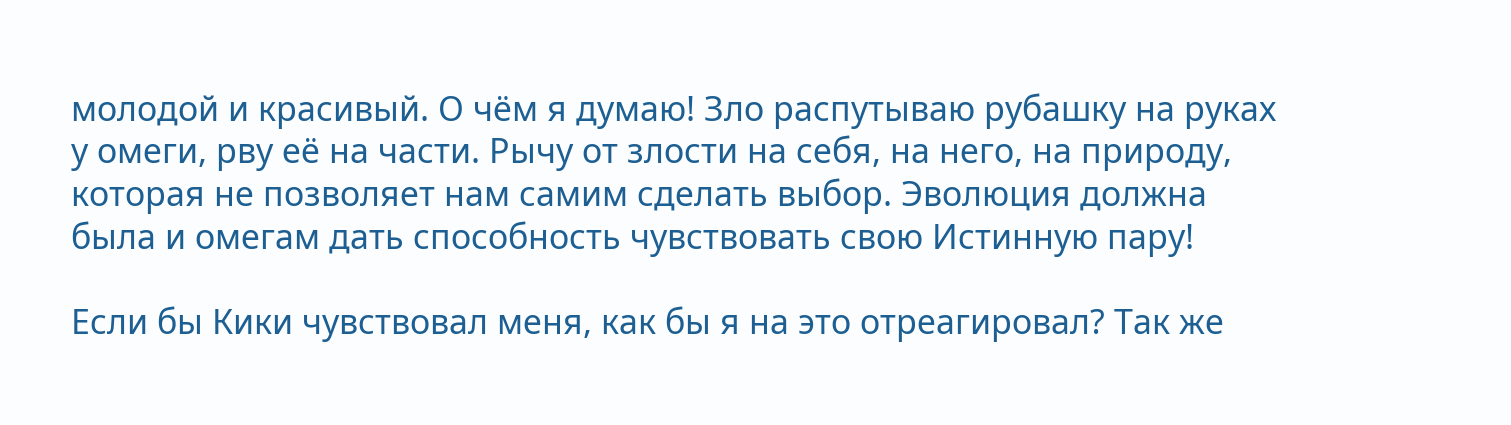молодой и красивый. О чём я думаю! Зло распутываю рубашку на руках у омеги, рву её на части. Рычу от злости на себя, на него, на природу, которая не позволяет нам самим сделать выбор. Эволюция должна была и омегам дать способность чувствовать свою Истинную пару!

Если бы Кики чувствовал меня, как бы я на это отреагировал? Так же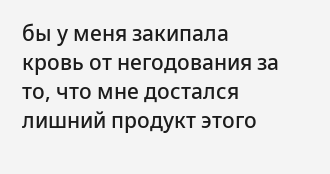бы у меня закипала кровь от негодования за то, что мне достался лишний продукт этого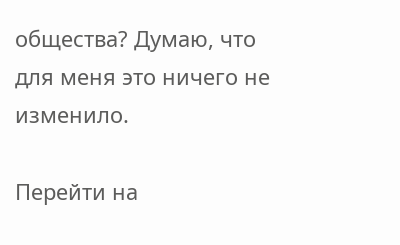общества? Думаю, что для меня это ничего не изменило.

Перейти на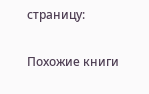страницу:

Похожие книги